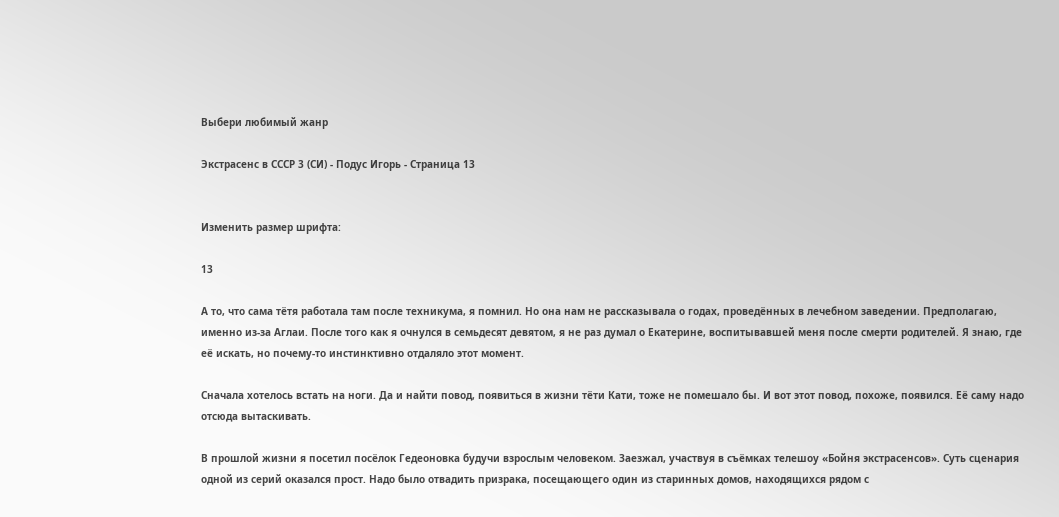Выбери любимый жанр

Экстрасенс в СССР 3 (СИ) - Подус Игорь - Страница 13


Изменить размер шрифта:

13

А то, что сама тётя работала там после техникума, я помнил. Но она нам не рассказывала о годах, проведённых в лечебном заведении. Предполагаю, именно из-за Аглаи. После того как я очнулся в семьдесят девятом, я не раз думал о Екатерине, воспитывавшей меня после смерти родителей. Я знаю, где её искать, но почему-то инстинктивно отдаляло этот момент.

Сначала хотелось встать на ноги. Да и найти повод, появиться в жизни тёти Кати, тоже не помешало бы. И вот этот повод, похоже, появился. Её саму надо отсюда вытаскивать.

В прошлой жизни я посетил посёлок Гедеоновка будучи взрослым человеком. Заезжал, участвуя в съёмках телешоу «Бойня экстрасенсов». Суть сценария одной из серий оказался прост. Надо было отвадить призрака, посещающего один из старинных домов, находящихся рядом с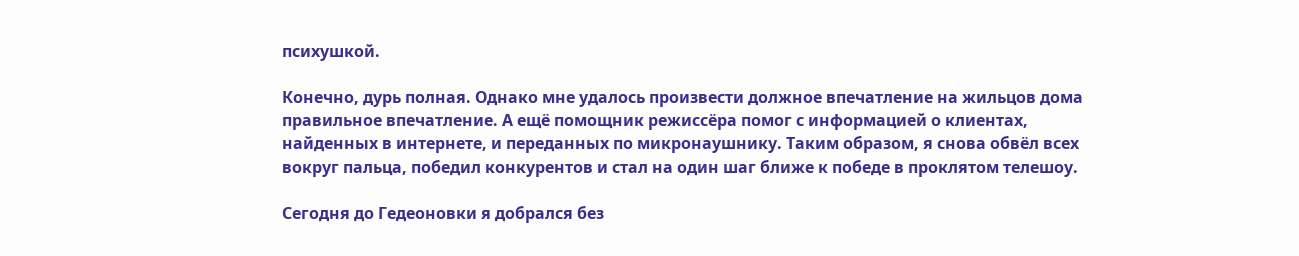психушкой.

Конечно, дурь полная. Однако мне удалось произвести должное впечатление на жильцов дома правильное впечатление. А ещё помощник режиссёра помог с информацией о клиентах, найденных в интернете, и переданных по микронаушнику. Таким образом, я снова обвёл всех вокруг пальца, победил конкурентов и стал на один шаг ближе к победе в проклятом телешоу.

Сегодня до Гедеоновки я добрался без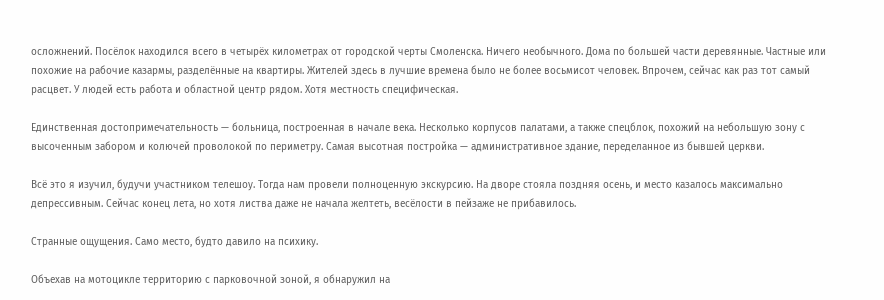осложнений. Посёлок находился всего в четырёх километрах от городской черты Смоленска. Ничего необычного. Дома по большей части деревянные. Частные или похожие на рабочие казармы, разделённые на квартиры. Жителей здесь в лучшие времена было не более восьмисот человек. Впрочем, сейчас как раз тот самый расцвет. У людей есть работа и областной центр рядом. Хотя местность специфическая.

Единственная достопримечательность — больница, построенная в начале века. Несколько корпусов палатами, а также спецблок, похожий на небольшую зону с высоченным забором и колючей проволокой по периметру. Самая высотная постройка — административное здание, переделанное из бывшей церкви.

Всё это я изучил, будучи участником телешоу. Тогда нам провели полноценную экскурсию. На дворе стояла поздняя осень, и место казалось максимально депрессивным. Сейчас конец лета, но хотя листва даже не начала желтеть, весёлости в пейзаже не прибавилось.

Странные ощущения. Само место, будто давило на психику.

Объехав на мотоцикле территорию с парковочной зоной, я обнаружил на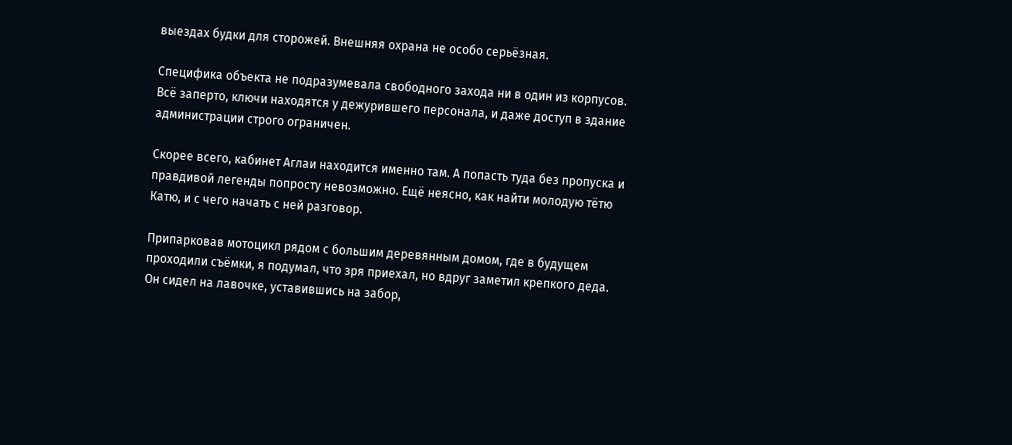выездах будки для сторожей. Внешняя охрана не особо серьёзная.

Специфика объекта не подразумевала свободного захода ни в один из корпусов. Всё заперто, ключи находятся у дежурившего персонала, и даже доступ в здание администрации строго ограничен.

Скорее всего, кабинет Аглаи находится именно там. А попасть туда без пропуска и правдивой легенды попросту невозможно. Ещё неясно, как найти молодую тётю Катю, и с чего начать с ней разговор.

Припарковав мотоцикл рядом с большим деревянным домом, где в будущем проходили съёмки, я подумал, что зря приехал, но вдруг заметил крепкого деда. Он сидел на лавочке, уставившись на забор,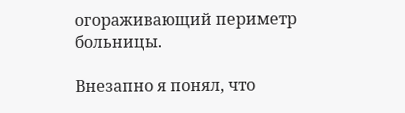огораживающий периметр больницы.

Внезапно я понял, что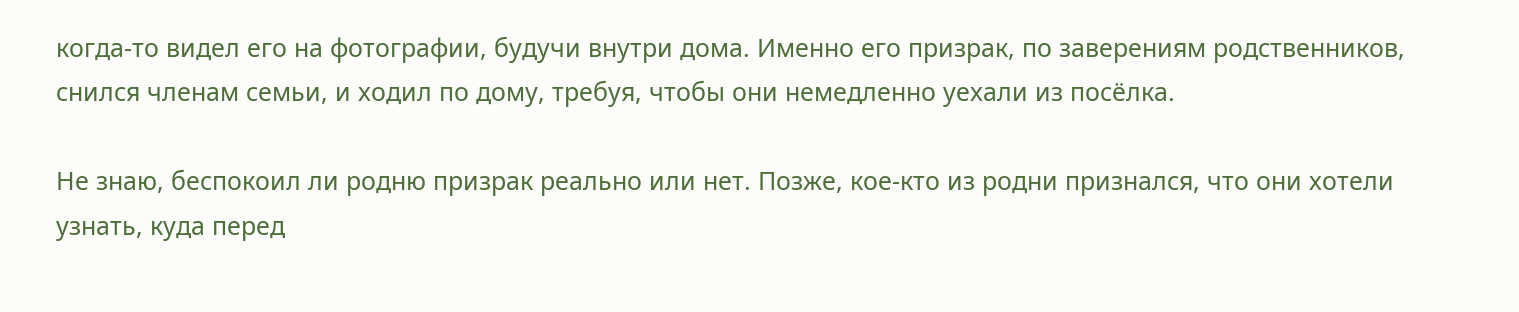когда-то видел его на фотографии, будучи внутри дома. Именно его призрак, по заверениям родственников, снился членам семьи, и ходил по дому, требуя, чтобы они немедленно уехали из посёлка.

Не знаю, беспокоил ли родню призрак реально или нет. Позже, кое-кто из родни признался, что они хотели узнать, куда перед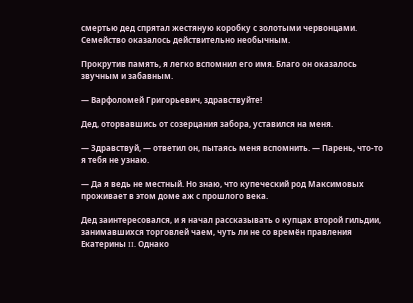смертью дед спрятал жестяную коробку с золотыми червонцами. Семейство оказалось действительно необычным.

Прокрутив память, я легко вспомнил его имя. Благо он оказалось звучным и забавным.

— Варфоломей Григорьевич, здравствуйте!

Дед, оторвавшись от созерцания забора, уставился на меня.

— Здравствуй, — ответил он, пытаясь меня вспомнить. — Парень, что-то я тебя не узнаю.

— Да я ведь не местный. Но знаю, что купеческий род Максимовых проживает в этом доме аж с прошлого века.

Дед заинтересовался, и я начал рассказывать о купцах второй гильдии, занимавшихся торговлей чаем, чуть ли не со времён правления Екатерины II. Однако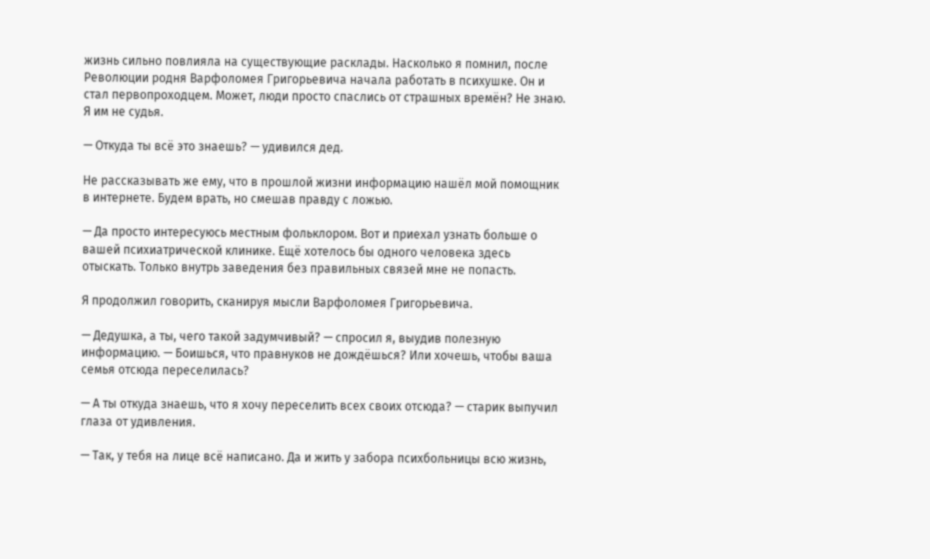жизнь сильно повлияла на существующие расклады. Насколько я помнил, после Революции родня Варфоломея Григорьевича начала работать в психушке. Он и стал первопроходцем. Может, люди просто спаслись от страшных времён? Не знаю. Я им не судья.

— Откуда ты всё это знаешь? — удивился дед.

Не рассказывать же ему, что в прошлой жизни информацию нашёл мой помощник в интернете. Будем врать, но смешав правду с ложью.

— Да просто интересуюсь местным фольклором. Вот и приехал узнать больше о вашей психиатрической клинике. Ещё хотелось бы одного человека здесь отыскать. Только внутрь заведения без правильных связей мне не попасть.

Я продолжил говорить, сканируя мысли Варфоломея Григорьевича.

— Дедушка, а ты, чего такой задумчивый? — спросил я, выудив полезную информацию. — Боишься, что правнуков не дождёшься? Или хочешь, чтобы ваша семья отсюда переселилась?

— А ты откуда знаешь, что я хочу переселить всех своих отсюда? — старик выпучил глаза от удивления.

— Так, у тебя на лице всё написано. Да и жить у забора психбольницы всю жизнь,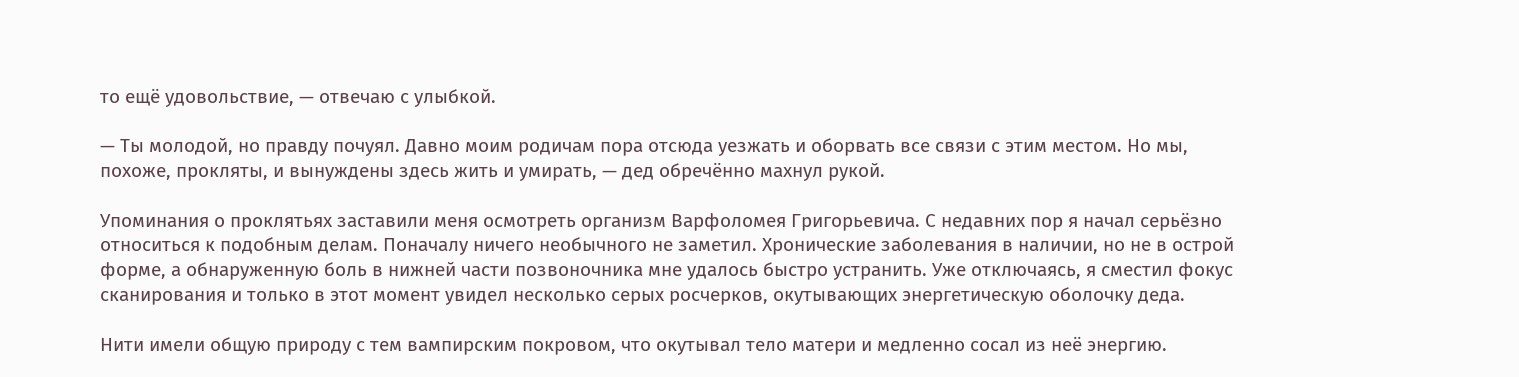то ещё удовольствие, — отвечаю с улыбкой.

— Ты молодой, но правду почуял. Давно моим родичам пора отсюда уезжать и оборвать все связи с этим местом. Но мы, похоже, прокляты, и вынуждены здесь жить и умирать, — дед обречённо махнул рукой.

Упоминания о проклятьях заставили меня осмотреть организм Варфоломея Григорьевича. С недавних пор я начал серьёзно относиться к подобным делам. Поначалу ничего необычного не заметил. Хронические заболевания в наличии, но не в острой форме, а обнаруженную боль в нижней части позвоночника мне удалось быстро устранить. Уже отключаясь, я сместил фокус сканирования и только в этот момент увидел несколько серых росчерков, окутывающих энергетическую оболочку деда.

Нити имели общую природу с тем вампирским покровом, что окутывал тело матери и медленно сосал из неё энергию.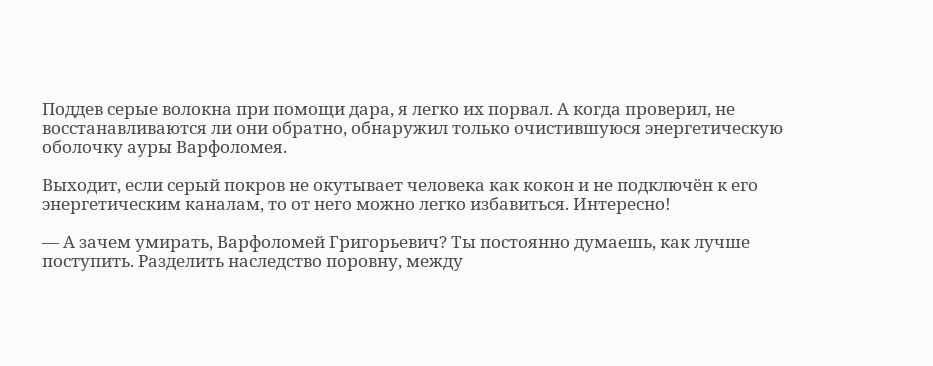Поддев серые волокна при помощи дара, я легко их порвал. А когда проверил, не восстанавливаются ли они обратно, обнаружил только очистившуюся энергетическую оболочку ауры Варфоломея.

Выходит, если серый покров не окутывает человека как кокон и не подключён к его энергетическим каналам, то от него можно легко избавиться. Интересно!

— А зачем умирать, Варфоломей Григорьевич? Ты постоянно думаешь, как лучше поступить. Разделить наследство поровну, между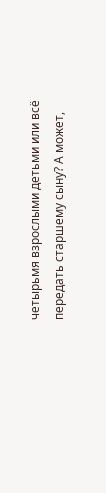четырьмя взрослыми детьми или всё передать старшему сыну? А может,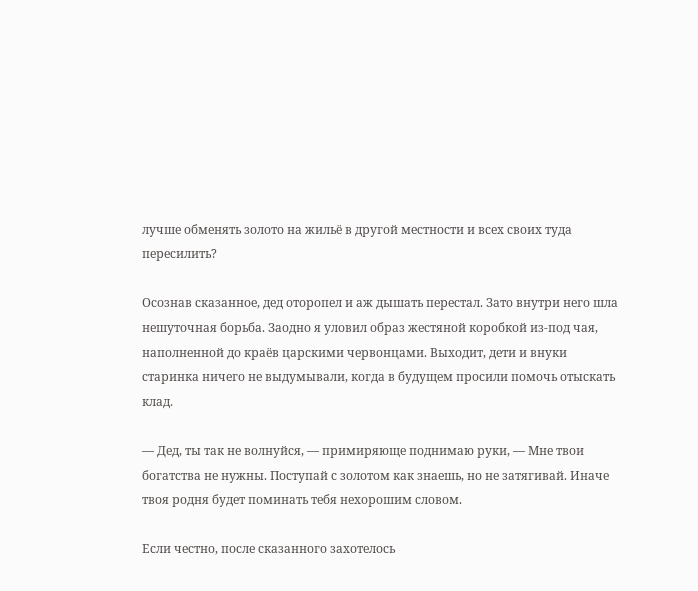лучше обменять золото на жильё в другой местности и всех своих туда пересилить?

Осознав сказанное, дед оторопел и аж дышать перестал. Зато внутри него шла нешуточная борьба. Заодно я уловил образ жестяной коробкой из-под чая, наполненной до краёв царскими червонцами. Выходит, дети и внуки старинка ничего не выдумывали, когда в будущем просили помочь отыскать клад.

— Дед, ты так не волнуйся, — примиряюще поднимаю руки, — Мне твои богатства не нужны. Поступай с золотом как знаешь, но не затягивай. Иначе твоя родня будет поминать тебя нехорошим словом.

Если честно, после сказанного захотелось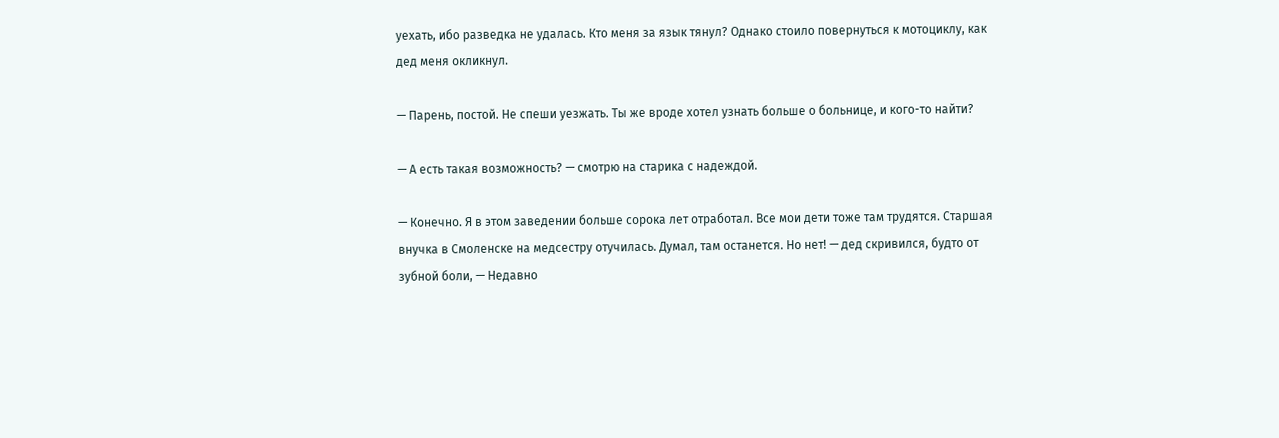уехать, ибо разведка не удалась. Кто меня за язык тянул? Однако стоило повернуться к мотоциклу, как дед меня окликнул.

— Парень, постой. Не спеши уезжать. Ты же вроде хотел узнать больше о больнице, и кого-то найти?

— А есть такая возможность? — смотрю на старика с надеждой.

— Конечно. Я в этом заведении больше сорока лет отработал. Все мои дети тоже там трудятся. Старшая внучка в Смоленске на медсестру отучилась. Думал, там останется. Но нет! — дед скривился, будто от зубной боли, — Недавно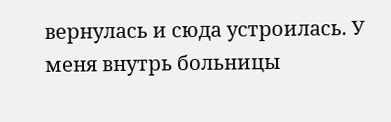вернулась и сюда устроилась. У меня внутрь больницы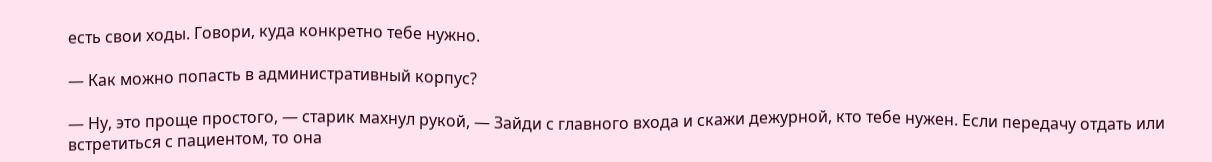есть свои ходы. Говори, куда конкретно тебе нужно.

— Как можно попасть в административный корпус?

— Ну, это проще простого, — старик махнул рукой, — Зайди с главного входа и скажи дежурной, кто тебе нужен. Если передачу отдать или встретиться с пациентом, то она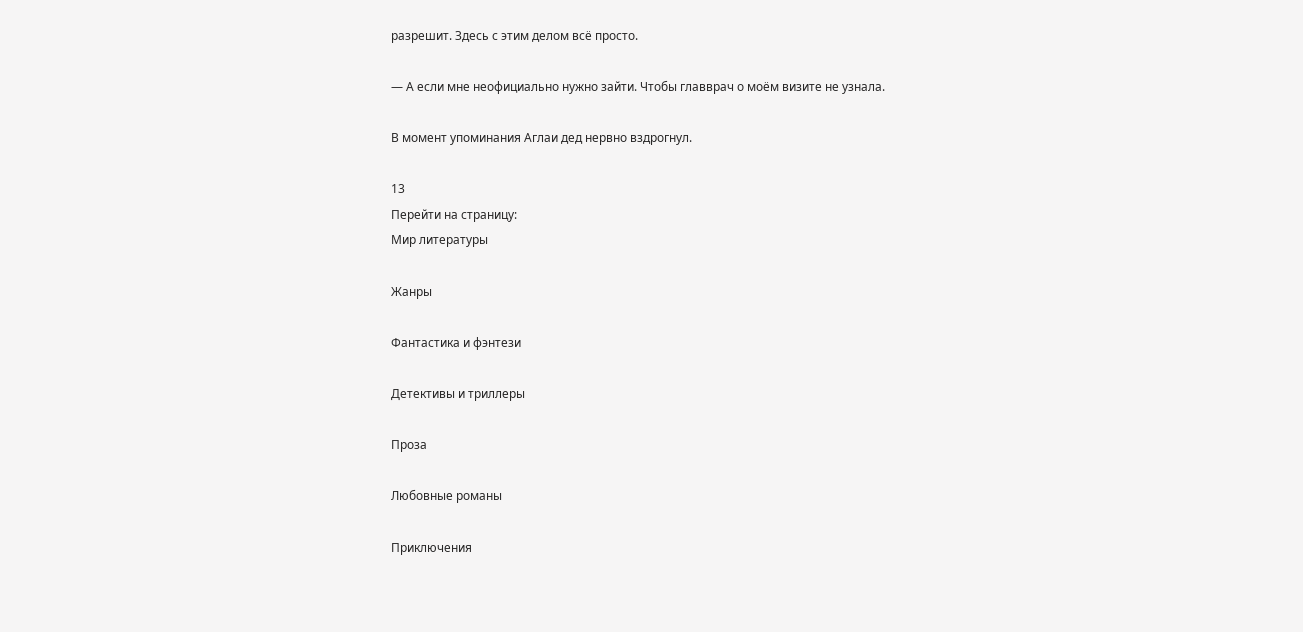разрешит. Здесь с этим делом всё просто.

— А если мне неофициально нужно зайти. Чтобы главврач о моём визите не узнала.

В момент упоминания Аглаи дед нервно вздрогнул.

13
Перейти на страницу:
Мир литературы

Жанры

Фантастика и фэнтези

Детективы и триллеры

Проза

Любовные романы

Приключения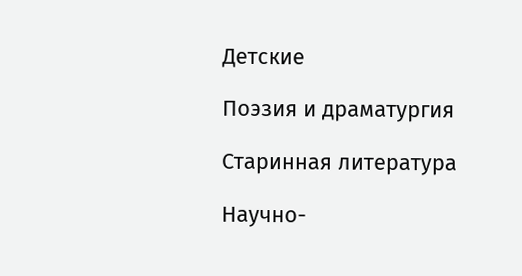Детские

Поэзия и драматургия

Старинная литература

Научно-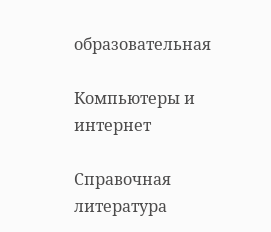образовательная

Компьютеры и интернет

Справочная литература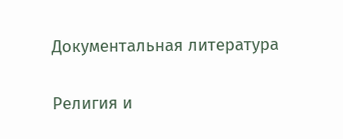Документальная литература

Религия и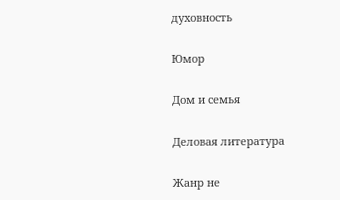духовность

Юмор

Дом и семья

Деловая литература

Жанр не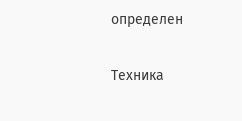определен

Техника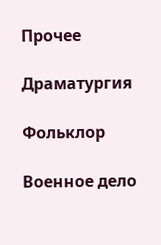Прочее

Драматургия

Фольклор

Военное дело